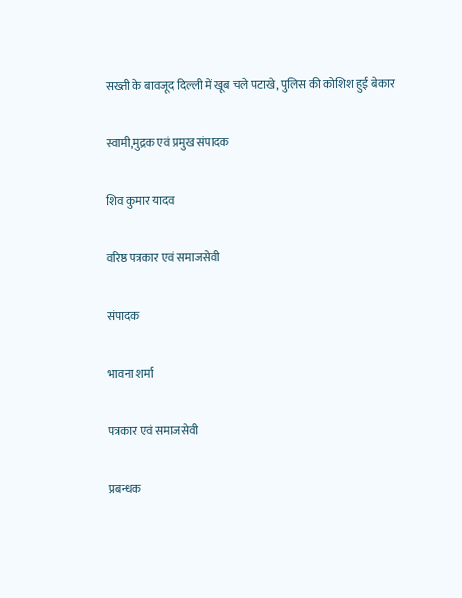सख्ती के बावजूद दिल्ली में खूब चले पटाखे, पुलिस की कोशिश हुई बेकार

स्वामी,मुद्रक एवं प्रमुख संपादक

शिव कुमार यादव

वरिष्ठ पत्रकार एवं समाजसेवी

संपादक

भावना शर्मा

पत्रकार एवं समाजसेवी

प्रबन्धक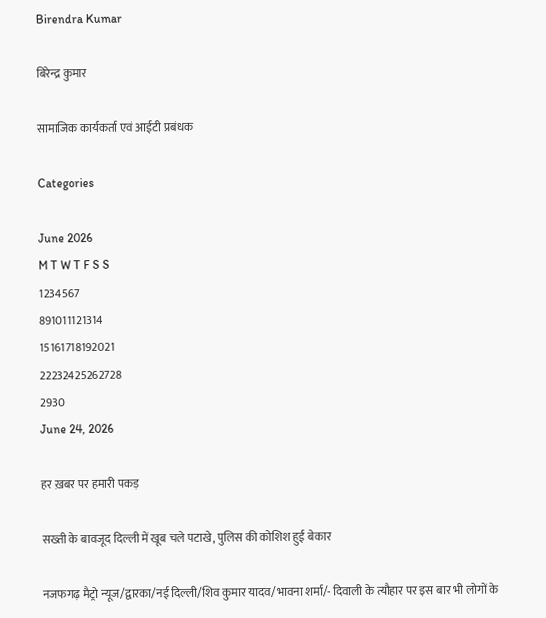Birendra Kumar

बिरेन्द्र कुमार

सामाजिक कार्यकर्ता एवं आईटी प्रबंधक

Categories

June 2026
M T W T F S S
1234567
891011121314
15161718192021
22232425262728
2930
June 24, 2026

हर ख़बर पर हमारी पकड़

सख्ती के बावजूद दिल्ली में खूब चले पटाखे, पुलिस की कोशिश हुई बेकार

नजफगढ़ मैट्रो न्यूज/द्वारका/नई दिल्ली/शिव कुमार यादव/भावना शर्मा/- दिवाली के त्यौहार पर इस बार भी लोगों के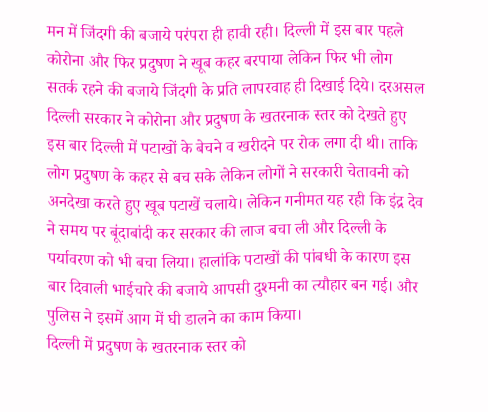मन में जिंदगी की बजाये परंपरा ही हावी रही। दिल्ली में इस बार पहले कोरोना और फिर प्रदुषण ने खूब कहर बरपाया लेकिन फिर भी लोग सतर्क रहने की बजाये जिंदगी के प्रति लापरवाह ही दिखाई दिये। दरअसल दिल्ली सरकार ने कोरोना और प्रदुषण के खतरनाक स्तर को देखते हुए इस बार दिल्ली में पटाखों के बेचने व खरीदने पर रोक लगा दी थी। ताकि लोग प्रदुषण के कहर से बच सके लेकिन लोगों ने सरकारी चेतावनी को अनदेखा करते हुए खूब पटाखें चलाये। लेकिन गनीमत यह रही कि इंद्र देव ने समय पर बूंदाबांदी कर सरकार की लाज बचा ली और दिल्ली के पर्यावरण को भी बचा लिया। हालांकि पटाखों की पांबधी के कारण इस बार दिवाली भाईचारे की बजाये आपसी दुश्मनी का त्यौहार बन गई। और पुलिस ने इसमें आग में घी डालने का काम किया।
दिल्ली में प्रदुषण के खतरनाक स्तर को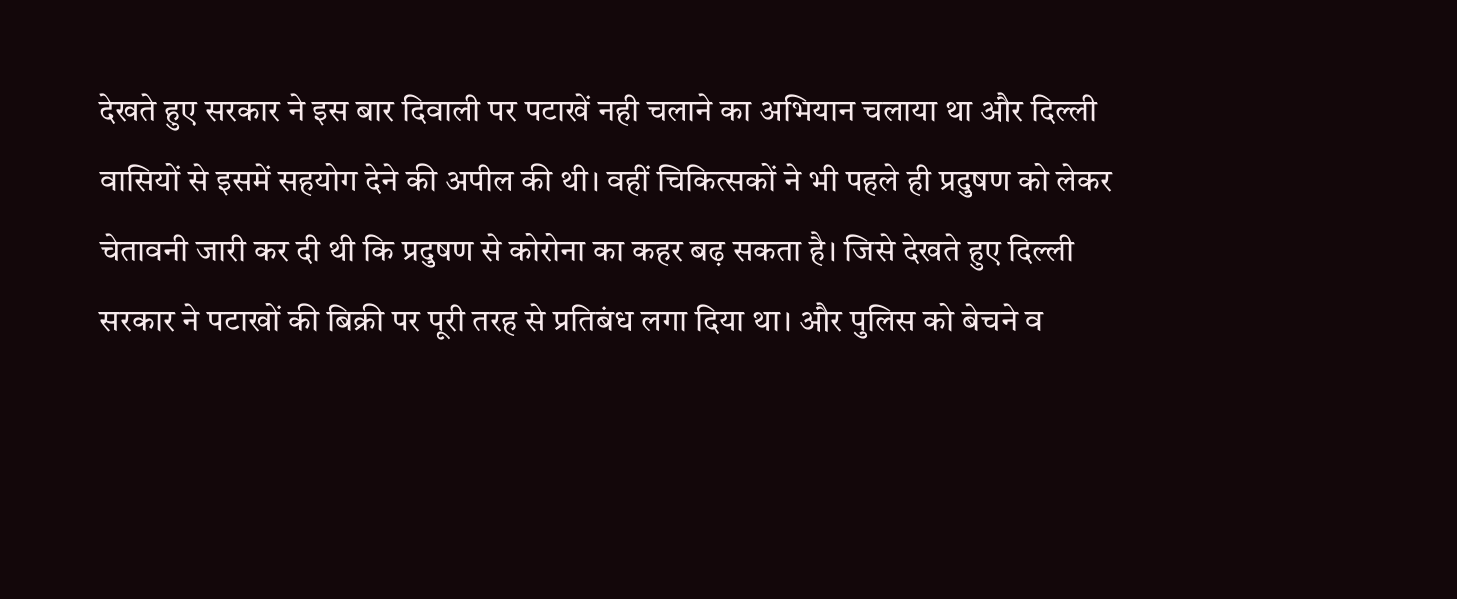देखते हुए सरकार ने इस बार दिवाली पर पटाखें नही चलाने का अभियान चलाया था और दिल्ली वासियों से इसमें सहयोग देने की अपील की थी। वहीं चिकित्सकों ने भी पहले ही प्रदुषण को लेकर चेतावनी जारी कर दी थी कि प्रदुषण से कोरोना का कहर बढ़ सकता है। जिसे देखते हुए दिल्ली सरकार ने पटाखों की बिक्री पर पूरी तरह से प्रतिबंध लगा दिया था। और पुलिस को बेचने व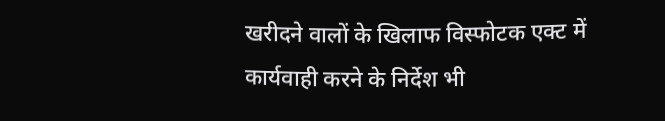खरीदने वालों के खिलाफ विस्फोटक एक्ट में कार्यवाही करने के निर्देश भी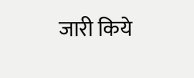जारी किये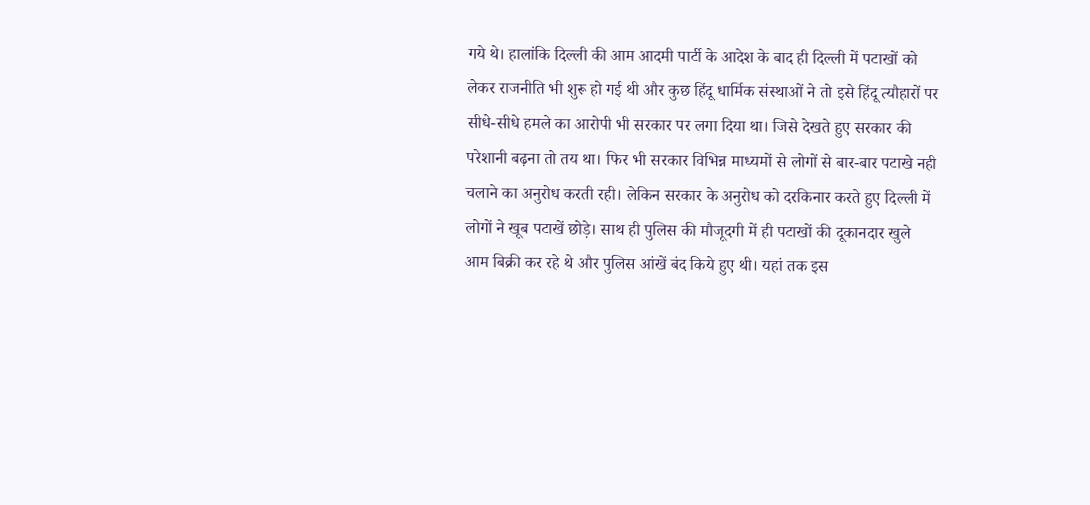गये थे। हालांकि दिल्ली की आम आदमी पार्टी के आदेश के बाद ही दिल्ली में पटाखों को लेकर राजनीति भी शुरू हो गई थी और कुछ हिंदू धार्मिक संस्थाओं ने तो इसे हिंदू त्यौहारों पर सीधे-सीधे हमले का आरोपी भी सरकार पर लगा दिया था। जिसे देखते हुए सरकार की परेशानी बढ़ना तो तय था। फिर भी सरकार विभिन्न माध्यमों से लोगों से बार-बार पटाखे नही चलाने का अनुरोध करती रही। लेकिन सरकार के अनुरोध को दरकिनार करते हुए दिल्ली में लोगों ने खूब पटाखें छोड़े। साथ ही पुलिस की मौजूदगी में ही पटाखों की दूकानदार खुले आम बिक्री कर रहे थे और पुलिस आंखें बंद किये हुए थी। यहां तक इस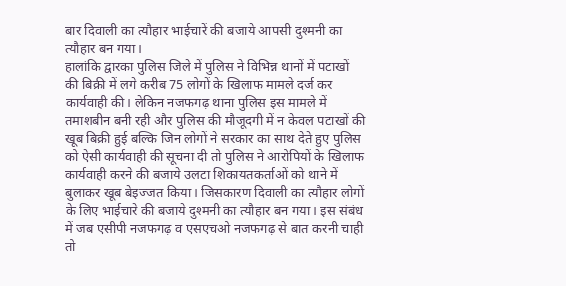बार दिवाली का त्यौहार भाईचारें की बजाये आपसी दुश्मनी का त्यौहार बन गया।
हालांकि द्वारका पुलिस जिले में पुलिस ने विभिन्न थानों में पटाखों की बिक्री में लगे करीब 75 लोगों के खिलाफ मामले दर्ज कर कार्यवाही की। लेकिन नजफगढ़ थाना पुलिस इस मामले में तमाशबीन बनी रही और पुलिस की मौजूदगी में न केवल पटाखों की खूब बिक्री हुई बल्कि जिन लोगों ने सरकार का साथ देते हुए पुलिस को ऐसी कार्यवाही की सूचना दी तो पुलिस ने आरोपियों के खिलाफ कार्यवाही करने की बजाये उलटा शिकायतकर्ताओं को थाने में बुलाकर खूब बेइज्जत किया। जिसकारण दिवाली का त्यौहार लोगों के लिए भाईचारे की बजाये दुश्मनी का त्यौहार बन गया। इस संबंध में जब एसीपी नजफगढ़ व एसएचओ नजफगढ़ से बात करनी चाही तो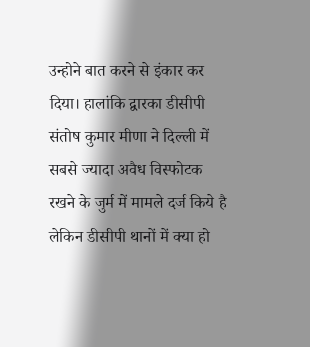उन्होने बात करने से इंकार कर दिया। हालांकि द्वारका डीसीपी संतोष कुमार मीणा ने दिल्ली में सबसे ज्यादा अवैध विस्फोटक रखने के जुर्म में मामले दर्ज किये है लेकिन डीसीपी थानों में क्या हो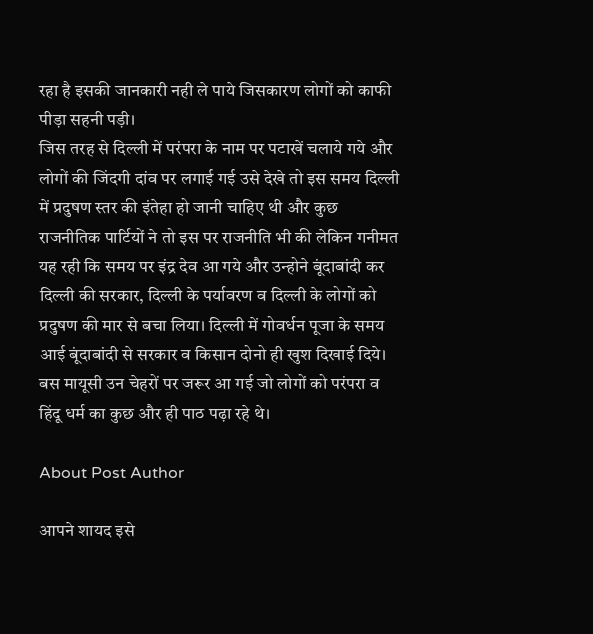रहा है इसकी जानकारी नही ले पाये जिसकारण लोगों को काफी पीड़ा सहनी पड़ी।
जिस तरह से दिल्ली में परंपरा के नाम पर पटाखें चलाये गये और लोगों की जिंदगी दांव पर लगाई गई उसे देखे तो इस समय दिल्ली में प्रदुषण स्तर की इंतेहा हो जानी चाहिए थी और कुछ राजनीतिक पार्टियों ने तो इस पर राजनीति भी की लेकिन गनीमत यह रही कि समय पर इंद्र देव आ गये और उन्होने बूंदाबांदी कर दिल्ली की सरकार, दिल्ली के पर्यावरण व दिल्ली के लोगों को प्रदुषण की मार से बचा लिया। दिल्ली में गोवर्धन पूजा के समय आई बूंदाबांदी से सरकार व किसान दोनो ही खुश दिखाई दिये। बस मायूसी उन चेहरों पर जरूर आ गई जो लोगों को परंपरा व हिंदू धर्म का कुछ और ही पाठ पढ़ा रहे थे।

About Post Author

आपने शायद इसे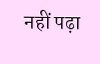नहीं पढ़ा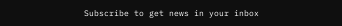Subscribe to get news in your inbox